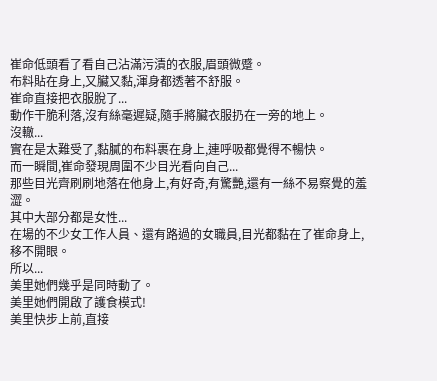崔命低頭看了看自己沾滿污漬的衣服,眉頭微蹙。
布料貼在身上,又臟又黏,渾身都透著不舒服。
崔命直接把衣服脫了...
動作干脆利落,沒有絲毫遲疑,隨手將臟衣服扔在一旁的地上。
沒轍...
實在是太難受了,黏膩的布料裹在身上,連呼吸都覺得不暢快。
而一瞬間,崔命發現周圍不少目光看向自己...
那些目光齊刷刷地落在他身上,有好奇,有驚艷,還有一絲不易察覺的羞澀。
其中大部分都是女性...
在場的不少女工作人員、還有路過的女職員,目光都黏在了崔命身上,移不開眼。
所以...
美里她們幾乎是同時動了。
美里她們開啟了護食模式!
美里快步上前,直接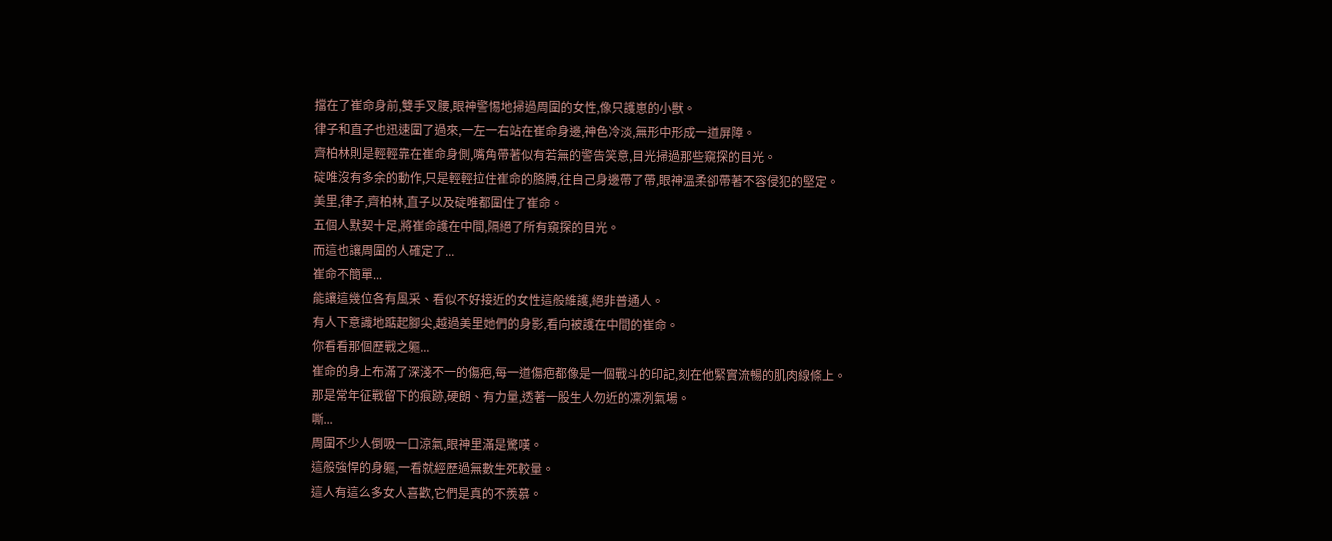擋在了崔命身前,雙手叉腰,眼神警惕地掃過周圍的女性,像只護崽的小獸。
律子和直子也迅速圍了過來,一左一右站在崔命身邊,神色冷淡,無形中形成一道屏障。
齊柏林則是輕輕靠在崔命身側,嘴角帶著似有若無的警告笑意,目光掃過那些窺探的目光。
碇唯沒有多余的動作,只是輕輕拉住崔命的胳膊,往自己身邊帶了帶,眼神溫柔卻帶著不容侵犯的堅定。
美里,律子,齊柏林,直子以及碇唯都圍住了崔命。
五個人默契十足,將崔命護在中間,隔絕了所有窺探的目光。
而這也讓周圍的人確定了...
崔命不簡單...
能讓這幾位各有風采、看似不好接近的女性這般維護,絕非普通人。
有人下意識地踮起腳尖,越過美里她們的身影,看向被護在中間的崔命。
你看看那個歷戰之軀...
崔命的身上布滿了深淺不一的傷疤,每一道傷疤都像是一個戰斗的印記,刻在他緊實流暢的肌肉線條上。
那是常年征戰留下的痕跡,硬朗、有力量,透著一股生人勿近的凜冽氣場。
嘶...
周圍不少人倒吸一口涼氣,眼神里滿是驚嘆。
這般強悍的身軀,一看就經歷過無數生死較量。
這人有這么多女人喜歡,它們是真的不羨慕。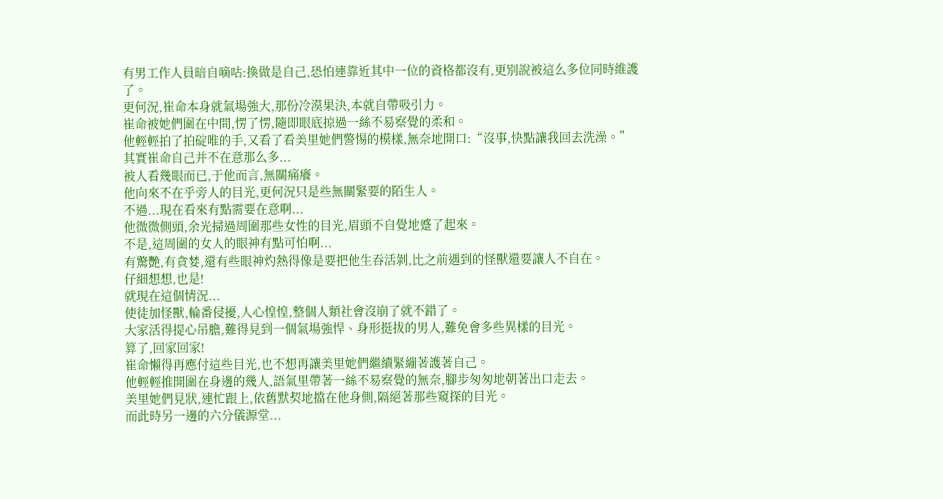有男工作人員暗自嘀咕:換做是自己,恐怕連靠近其中一位的資格都沒有,更別說被這么多位同時維護了。
更何況,崔命本身就氣場強大,那份冷漠果決,本就自帶吸引力。
崔命被她們圍在中間,愣了愣,隨即眼底掠過一絲不易察覺的柔和。
他輕輕拍了拍碇唯的手,又看了看美里她們警惕的模樣,無奈地開口:“沒事,快點讓我回去洗澡。”
其實崔命自己并不在意那么多...
被人看幾眼而已,于他而言,無關痛癢。
他向來不在乎旁人的目光,更何況只是些無關緊要的陌生人。
不過...現在看來有點需要在意啊...
他微微側頭,余光掃過周圍那些女性的目光,眉頭不自覺地蹙了起來。
不是,這周圍的女人的眼神有點可怕啊...
有驚艷,有貪婪,還有些眼神灼熱得像是要把他生吞活剝,比之前遇到的怪獸還要讓人不自在。
仔細想想,也是!
就現在這個情況...
使徒加怪獸,輪番侵擾,人心惶惶,整個人類社會沒崩了就不錯了。
大家活得提心吊膽,難得見到一個氣場強悍、身形挺拔的男人,難免會多些異樣的目光。
算了,回家回家!
崔命懶得再應付這些目光,也不想再讓美里她們繼續緊繃著護著自己。
他輕輕推開圍在身邊的幾人,語氣里帶著一絲不易察覺的無奈,腳步匆匆地朝著出口走去。
美里她們見狀,連忙跟上,依舊默契地擋在他身側,隔絕著那些窺探的目光。
而此時另一邊的六分儀源堂...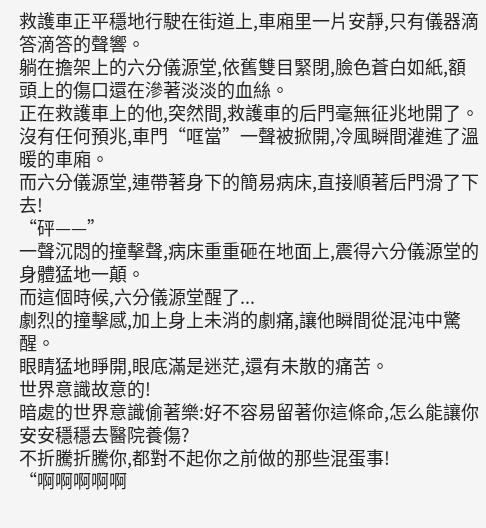救護車正平穩地行駛在街道上,車廂里一片安靜,只有儀器滴答滴答的聲響。
躺在擔架上的六分儀源堂,依舊雙目緊閉,臉色蒼白如紙,額頭上的傷口還在滲著淡淡的血絲。
正在救護車上的他,突然間,救護車的后門毫無征兆地開了。
沒有任何預兆,車門“哐當”一聲被掀開,冷風瞬間灌進了溫暖的車廂。
而六分儀源堂,連帶著身下的簡易病床,直接順著后門滑了下去!
“砰——”
一聲沉悶的撞擊聲,病床重重砸在地面上,震得六分儀源堂的身體猛地一顛。
而這個時候,六分儀源堂醒了...
劇烈的撞擊感,加上身上未消的劇痛,讓他瞬間從混沌中驚醒。
眼睛猛地睜開,眼底滿是迷茫,還有未散的痛苦。
世界意識故意的!
暗處的世界意識偷著樂:好不容易留著你這條命,怎么能讓你安安穩穩去醫院養傷?
不折騰折騰你,都對不起你之前做的那些混蛋事!
“啊啊啊啊啊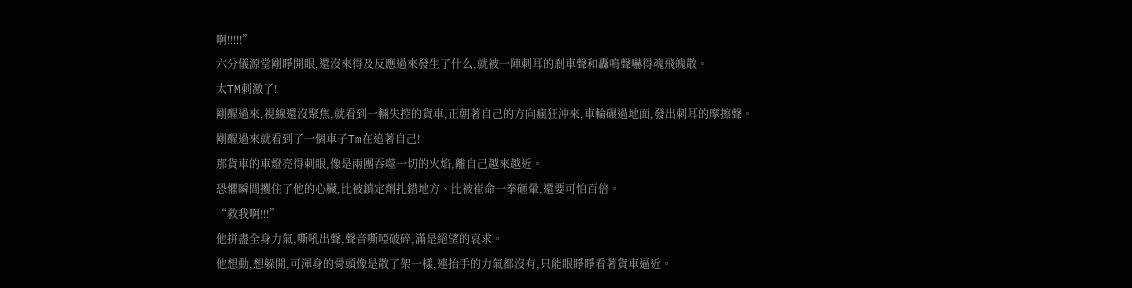啊!!!!!”
六分儀源堂剛睜開眼,還沒來得及反應過來發生了什么,就被一陣刺耳的剎車聲和轟鳴聲嚇得魂飛魄散。
太TM刺激了!
剛醒過來,視線還沒聚焦,就看到一輛失控的貨車,正朝著自己的方向瘋狂沖來,車輪碾過地面,發出刺耳的摩擦聲。
剛醒過來就看到了一個車子Tm在追著自己!
那貨車的車燈亮得刺眼,像是兩團吞噬一切的火焰,離自己越來越近。
恐懼瞬間攫住了他的心臟,比被鎮定劑扎錯地方、比被崔命一拳砸暈,還要可怕百倍。
“救我啊!!!”
他拼盡全身力氣,嘶吼出聲,聲音嘶啞破碎,滿是絕望的哀求。
他想動,想躲開,可渾身的骨頭像是散了架一樣,連抬手的力氣都沒有,只能眼睜睜看著貨車逼近。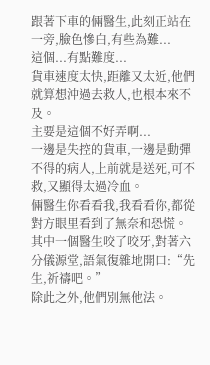跟著下車的倆醫生,此刻正站在一旁,臉色慘白,有些為難...
這個...有點難度...
貨車速度太快,距離又太近,他們就算想沖過去救人,也根本來不及。
主要是這個不好弄啊...
一邊是失控的貨車,一邊是動彈不得的病人,上前就是送死,可不救,又顯得太過冷血。
倆醫生你看看我,我看看你,都從對方眼里看到了無奈和恐慌。
其中一個醫生咬了咬牙,對著六分儀源堂,語氣復雜地開口:“先生,祈禱吧。”
除此之外,他們別無他法。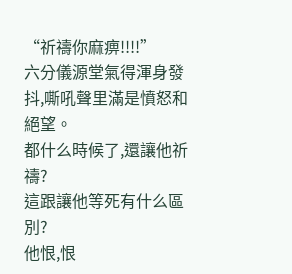“祈禱你麻痹!!!!”
六分儀源堂氣得渾身發抖,嘶吼聲里滿是憤怒和絕望。
都什么時候了,還讓他祈禱?
這跟讓他等死有什么區別?
他恨,恨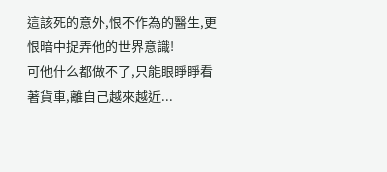這該死的意外,恨不作為的醫生,更恨暗中捉弄他的世界意識!
可他什么都做不了,只能眼睜睜看著貨車,離自己越來越近...